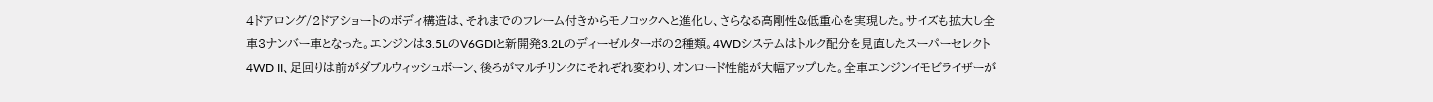4ドアロング/2ドアショートのボディ構造は、それまでのフレーム付きからモノコックへと進化し、さらなる高剛性&低重心を実現した。サイズも拡大し全車3ナンバー車となった。エンジンは3.5LのV6GDIと新開発3.2Lのディーゼルターボの2種類。4WDシステムはトルク配分を見直したスーパーセレクト4WD II、足回りは前がダブルウィッシュボーン、後ろがマルチリンクにそれぞれ変わり、オンロード性能が大幅アップした。全車エンジンイモビライザーが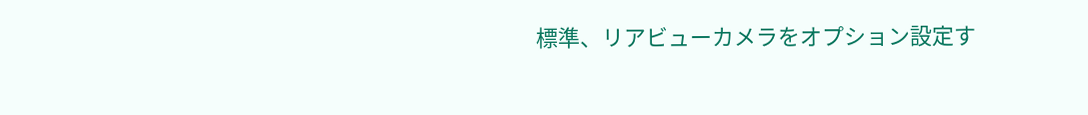標準、リアビューカメラをオプション設定す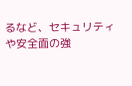るなど、セキュリティや安全面の強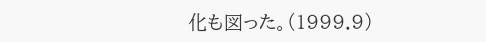化も図った。(1999.9)